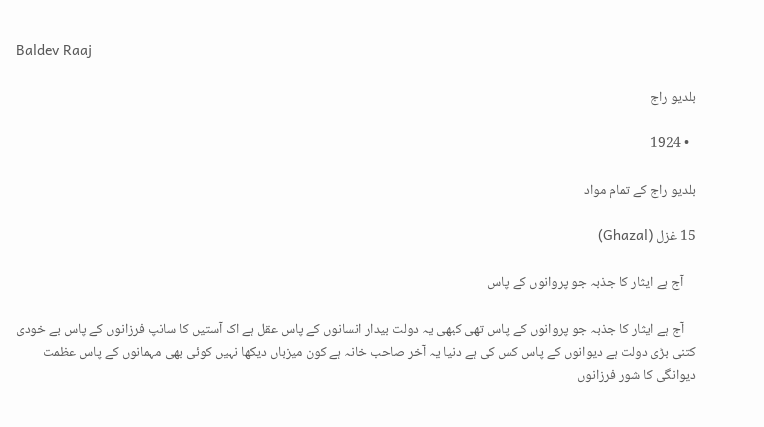Baldev Raaj

بلدیو راج

  • 1924

بلدیو راج کے تمام مواد

15 غزل (Ghazal)

    آج ہے ایثار کا جذبہ جو پروانوں کے پاس

    آج ہے ایثار کا جذبہ جو پروانوں کے پاس تھی کبھی یہ دولت بیدار انسانوں کے پاس عقل ہے اک آستیں کا سانپ فرزانوں کے پاس بے خودی کتنی بڑی دولت ہے دیوانوں کے پاس کس کی ہے دنیا یہ آخر صاحب خانہ ہے کون میزباں دیکھا نہیں کوئی بھی مہمانوں کے پاس عظمت دیوانگی کا شور فرزانوں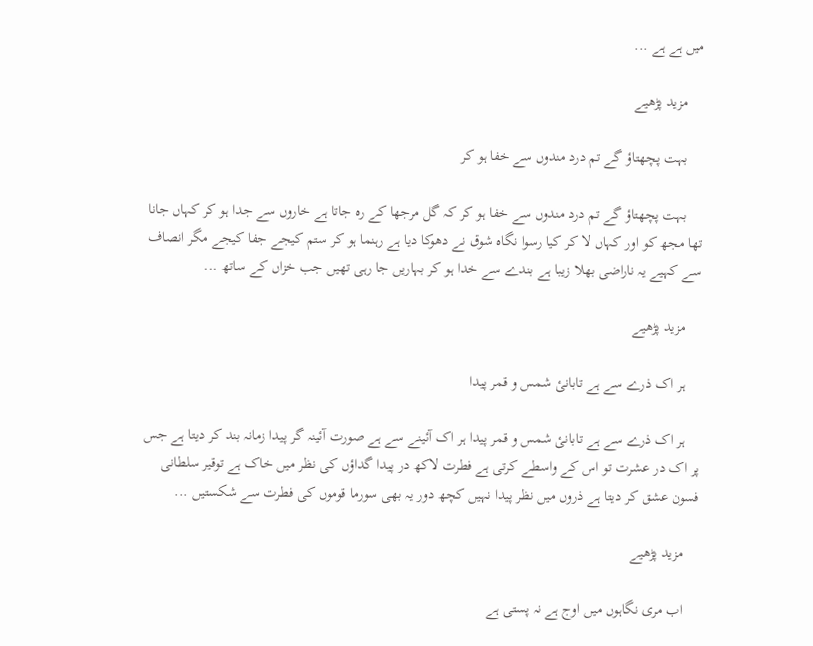میں ہے ہے ...

    مزید پڑھیے

    بہت پچھتاؤ گے تم درد مندوں سے خفا ہو کر

    بہت پچھتاؤ گے تم درد مندوں سے خفا ہو کر کہ گل مرجھا کے رہ جاتا ہے خاروں سے جدا ہو کر کہاں جانا تھا مجھ کو اور کہاں لا کر کیا رسوا نگاہ شوق نے دھوکا دیا ہے رہنما ہو کر ستم کیجے جفا کیجے مگر انصاف سے کہیے یہ ناراضی بھلا زیبا ہے بندے سے خدا ہو کر بہاریں جا رہی تھیں جب خزاں کے ساتھ ...

    مزید پڑھیے

    ہر اک ذرے سے ہے تابانیٔ شمس و قمر پیدا

    ہر اک ذرے سے ہے تابانیٔ شمس و قمر پیدا ہر اک آئینے سے ہے صورت آئینہ گر پیدا زمانہ بند کر دیتا ہے جس پر اک در عشرت تو اس کے واسطے کرتی ہے فطرت لاکھ در پیدا گداؤں کی نظر میں خاک ہے توقیر سلطانی فسون عشق کر دیتا ہے ذروں میں نظر پیدا نہیں کچھ دور یہ بھی سورما قوموں کی فطرت سے شکستیں ...

    مزید پڑھیے

    اب مری نگاہوں میں اوج ہے نہ پستی ہے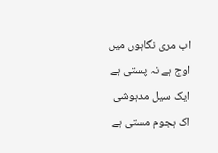اب مری نگاہوں میں اوج ہے نہ پستی ہے ایک سیل مدہوشی اک ہجوم مستی ہے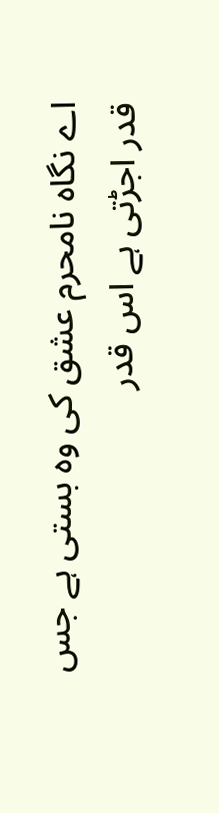اے نگاہ نامحرم عشق کی وہ بستی ہے جس قدر اجڑتی ہے اس قدر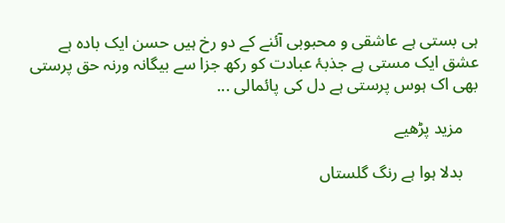ہی بستی ہے عاشقی و محبوبی آئنے کے دو رخ ہیں حسن ایک بادہ ہے عشق ایک مستی ہے جذبۂ عبادت کو رکھ جزا سے بیگانہ ورنہ حق پرستی بھی اک ہوس پرستی ہے دل کی پائمالی ...

    مزید پڑھیے

    بدلا ہوا ہے رنگ گلستاں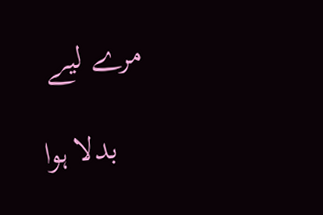مرے لیے

    بدلا ہوا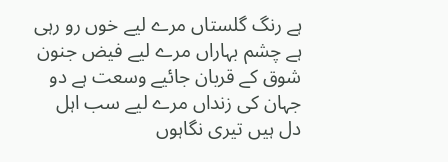ہے رنگ گلستاں مرے لیے خوں رو رہی ہے چشم بہاراں مرے لیے فیض جنون شوق کے قربان جائیے وسعت ہے دو جہان کی زنداں مرے لیے سب اہل دل ہیں تیری نگاہوں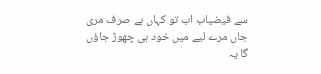سے فیضیاب اب تو کہاں ہے صرف مری جاں مرے لیے میں خود ہی چھوڑ جاؤں گا یہ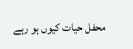محفل حیات کیوں ہو رہے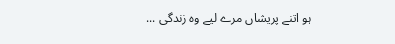ہو اتنے پریشاں مرے لیے وہ زندگی ...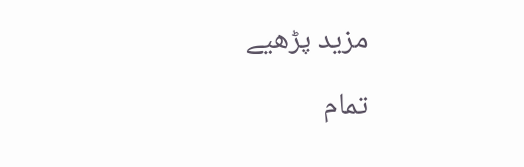مزید پڑھیے

تمام